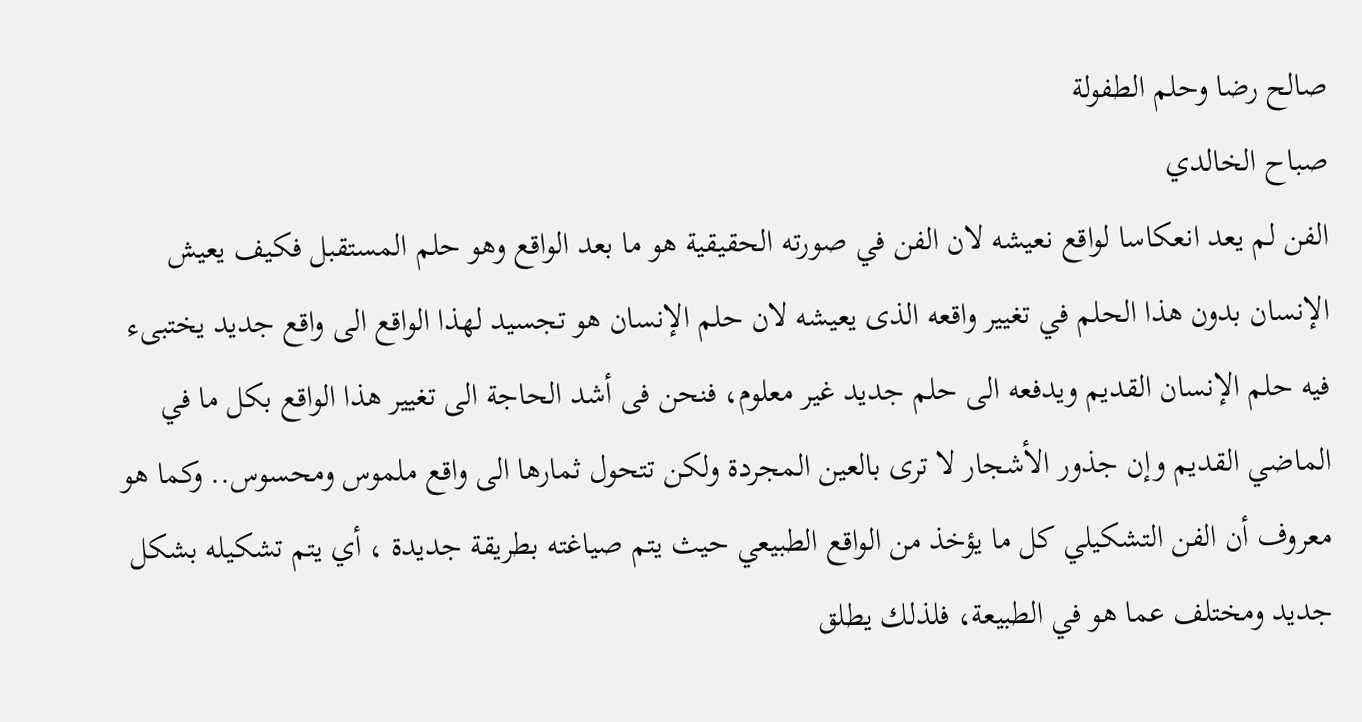صالح رضا وحلم الطفولة
صباح الخالدي
الفن لم يعد انعكاسا لواقع نعيشه لان الفن في صورته الحقيقية هو ما بعد الواقع وهو حلم المستقبل فكيف يعيش الإنسان بدون هذا الحلم في تغيير واقعه الذى يعيشه لان حلم الإنسان هو تجسيد لهذا الواقع الى واقع جديد يختبىء فيه حلم الإنسان القديم ويدفعه الى حلم جديد غير معلوم، فنحن فى أشد الحاجة الى تغيير هذا الواقع بكل ما في الماضي القديم وإن جذور الأشجار لا ترى بالعين المجردة ولكن تتحول ثمارها الى واقع ملموس ومحسوس.. وكما هو معروف أن الفن التشكيلي كل ما يؤخذ من الواقع الطبيعي حيث يتم صياغته بطريقة جديدة ، أي يتم تشكيله بشكل جديد ومختلف عما هو في الطبيعة، فلذلك يطلق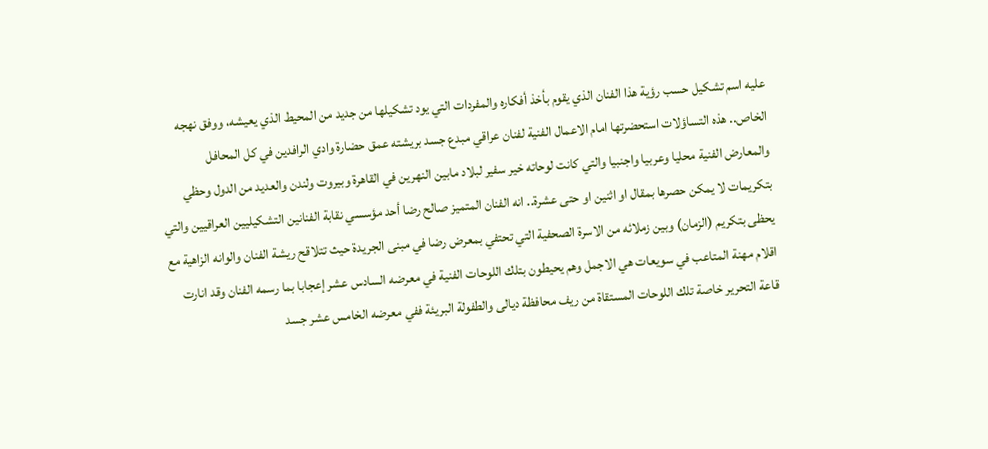عليه اسم تشكيل حسب رؤية هذا الفنان الذي يقوم بأخذ أفكاره والمفردات التي يود تشكيلها من جديد من المحيط الذي يعيشه، ووفق نهجه الخاص.. هذه التساؤلات استحضرتها امام الاعمال الفنية لفنان عراقي مبدع جسد بريشته عمق حضارة وادي الرافدين في كل المحافل والمعارض الفنية محليا وعربيا واجنبيا والتي كانت لوحاته خير سفير لبلاد مابين النهرين في القاهرة وبيروت ولندن والعديد من الدول وحظي بتكريمات لا يمكن حصرها بمقال او اثنين او حتى عشرة.. انه الفنان المتميز صالح رضا أحد مؤسسي نقابة الفنانين التشكيليين العراقيين والتي يحظى بتكريم (الزمان) وبين زملائه من الاسرة الصحفية التي تحتفي بمعرض رضا في مبنى الجريدة حيث تتلاقح ريشة الفنان والوانه الزاهية مع اقلام مهنة المتاعب في سويعات هي الاجمل وهم يحيطون بتلك اللوحات الفنية في معرضه السادس عشر إعجابا بما رسمه الفنان وقد انارت قاعة التحرير خاصة تلك اللوحات المستقاة من ريف محافظة ديالى والطفولة البريئة ففي معرضه الخامس عشر جسد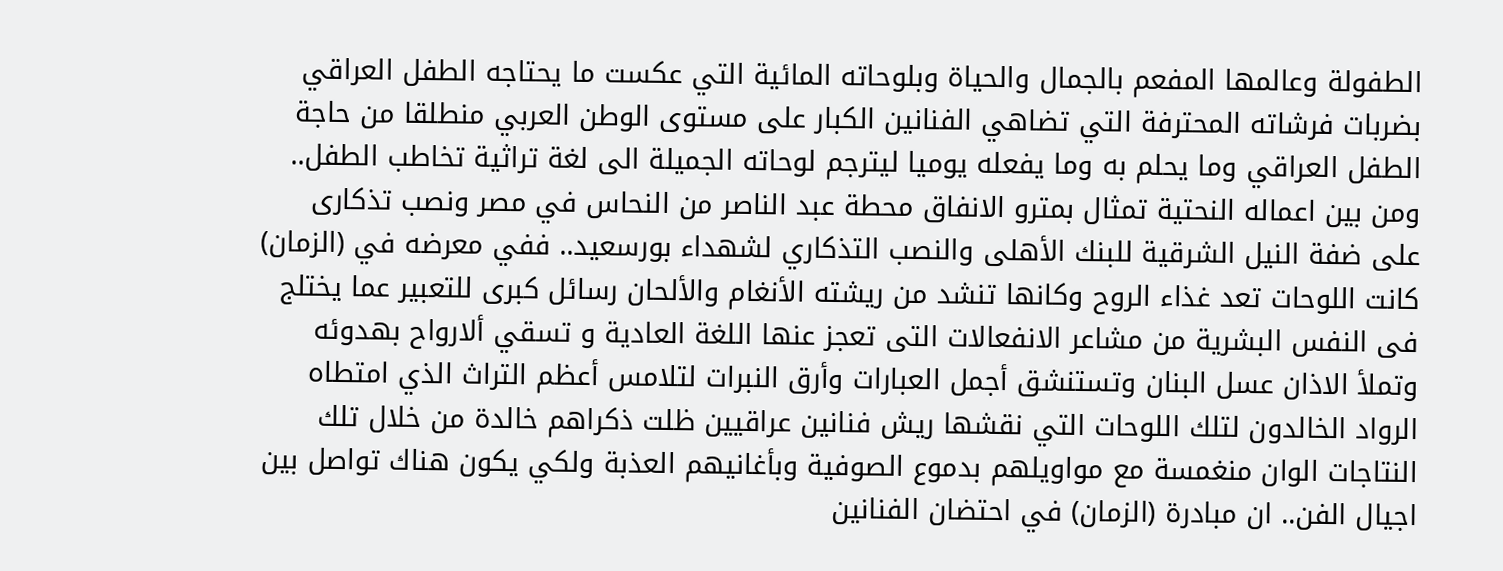الطفولة وعالمها المفعم بالجمال والحياة وبلوحاته المائية التي عكست ما يحتاجه الطفل العراقي بضربات فرشاته المحترفة التي تضاهي الفنانين الكبار على مستوى الوطن العربي منطلقا من حاجة الطفل العراقي وما يحلم به وما يفعله يوميا ليترجم لوحاته الجميلة الى لغة تراثية تخاطب الطفل.. ومن بين اعماله النحتية تمثال بمترو الانفاق محطة عبد الناصر من النحاس في مصر ونصب تذكارى على ضفة النيل الشرقية للبنك الأهلى والنصب التذكاري لشهداء بورسعيد.. ففي معرضه في (الزمان) كانت اللوحات تعد غذاء الروح وكانها تنشد من ريشته الأنغام والألحان رسائل كبرى للتعبير عما يختلج فى النفس البشرية من مشاعر الانفعالات التى تعجز عنها اللغة العادية و تسقي ألارواح بهدوئه وتملأ الاذان عسل البنان وتستنشق أجمل العبارات وأرق النبرات لتلامس أعظم التراث الذي امتطاه الرواد الخالدون لتلك اللوحات التي نقشها ريش فنانين عراقيين ظلت ذكراهم خالدة من خلال تلك النتاجات الوان منغمسة مع مواويلهم بدموع الصوفية وبأغانيهم العذبة ولكي يكون هناك تواصل بين اجيال الفن.. ان مبادرة (الزمان) في احتضان الفنانين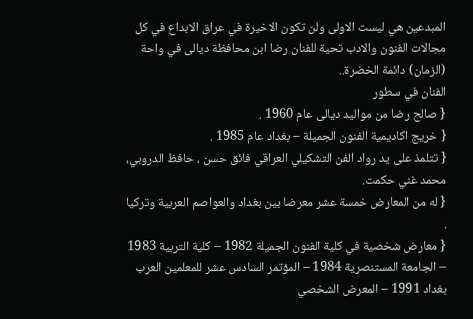المبدعين هي ليست الاولى ولن تكون الاخيرة في عراق الابداع في كل مجالات الفنون والادب تحية للفنان رضا ابن محافظة ديالى في واحة (الزمان) دائمة الخضرة..
الفنان في سطور
{ صالح رضا من مواليد ديالى عام 1960 .
{ خريج اكاديمية الفنون الجميلة – بغداد عام 1985 .
{ تتلمذ على يد رواد الفن التشكيلي العراقي فائق حسن ، حافظ الدروبي، محمد غني حكمت.
{ له من المعارض خمسة عشر معرضا بين بغداد والعواصم العربية وتركيا .
{ معارض شخصية في كلية الفنون الجميلة 1982 – كلية التربية 1983 – الجامعة المستنصرية 1984 – المؤتمر السادس عشر للمعلمين العرب بغداد 1991 – المعرض الشخصي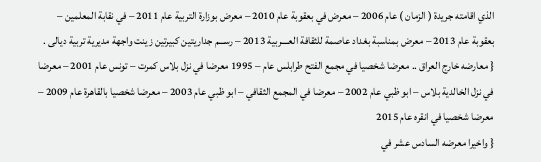الذي اقامته جريدة ( الزمان ) عام 2006 – معرض في بعقوبة عام 2010 – معرض بوزارة التربية عام 2011 – في نقابة المعلمين – بعقوبة عام 2013 – معرض بمناسبة بغداد عاصمة للثقافة العــــربية 2013 – رســـم جداريتين كبيرتين زينت واجهة مديرية تربية ديالى .
{ معارضه خارج العراق .. معرضا شخصيا في مجمع الفتح طرابلس عام – 1995 معرضا في نزل بلاس كمرت – تونس عام 2001 – معرضا في نزل الخالدية بلاس – ابو ظبي عام 2002 – معرضا في المجمع الثقافي – ابو ظبي عام 2003 – معرضا شخصيا بالقاهرة عام 2009 – معرضا شخصيا في انقره عام 2015
{ واخيرا معرضه السادس عشر في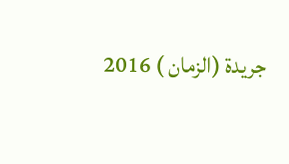جريدة (الزمان ) 2016